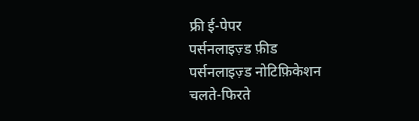फ्री ई-पेपर
पर्सनलाइज़्ड फ़ीड
पर्सनलाइज़्ड नोटिफ़िकेशन
चलते-फिरते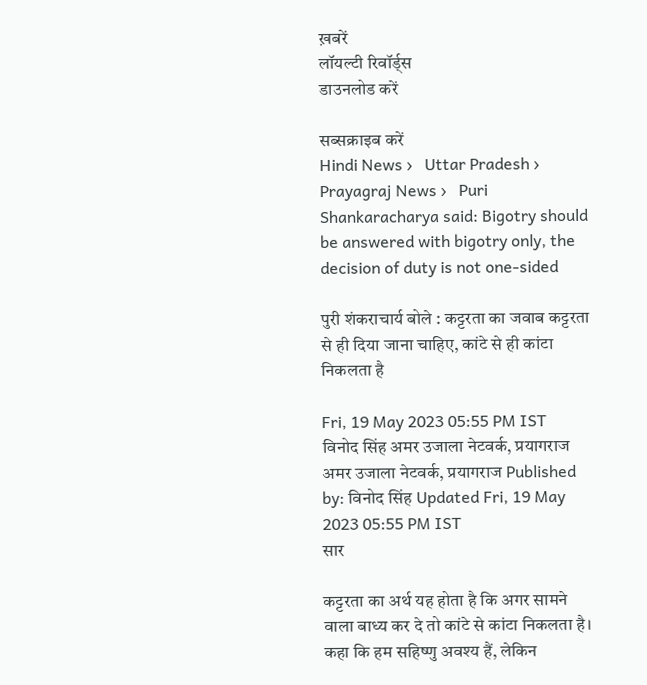ख़बरें
लॉयल्टी रिवॉर्ड्स
डाउनलोड करें

सब्सक्राइब करें
Hindi News ›   Uttar Pradesh ›   Prayagraj News ›   Puri Shankaracharya said: Bigotry should be answered with bigotry only, the decision of duty is not one-sided

पुरी शंकराचार्य बोले : कट्टरता का जवाब कट्टरता से ही दिया जाना चाहिए, कांटे से ही कांटा निकलता है

Fri, 19 May 2023 05:55 PM IST
विनोद सिंह अमर उजाला नेटवर्क, प्रयागराज
अमर उजाला नेटवर्क, प्रयागराज Published by: विनोद सिंह Updated Fri, 19 May 2023 05:55 PM IST
सार

कट्टरता का अर्थ यह होता है कि अगर सामने वाला बाध्य कर दे तो कांटे से कांटा निकलता है। कहा कि हम सहिष्णु अवश्य हैं, लेकिन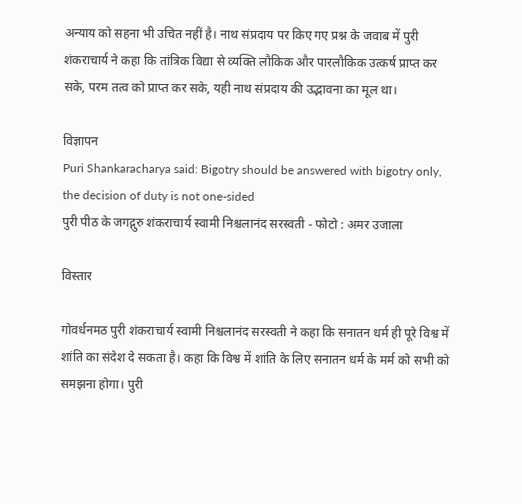अन्याय को सहना भी उचित नहीं है। नाथ संप्रदाय पर किए गए प्रश्न के जवाब में पुरी शंकराचार्य ने कहा कि तांत्रिक विद्या से व्यक्ति लौकिक और पारलौकिक उत्कर्ष प्राप्त कर सके, परम तत्व को प्राप्त कर सके, यही नाथ संप्रदाय की उद्भावना का मूल था।

विज्ञापन
Puri Shankaracharya said: Bigotry should be answered with bigotry only, the decision of duty is not one-sided
पुरी पीठ के जगद्गुरु शंकराचार्य स्वामी निश्चलानंद सरस्वती - फोटो : अमर उजाला

विस्तार

गोवर्धनमठ पुरी शंकराचार्य स्वामी निश्चलानंद सरस्वती ने कहा कि सनातन धर्म ही पूरे विश्व में शांति का संदेश दे सकता है। कहा कि विश्व में शांति के लिए सनातन धर्म के मर्म को सभी को समझना होगा। पुरी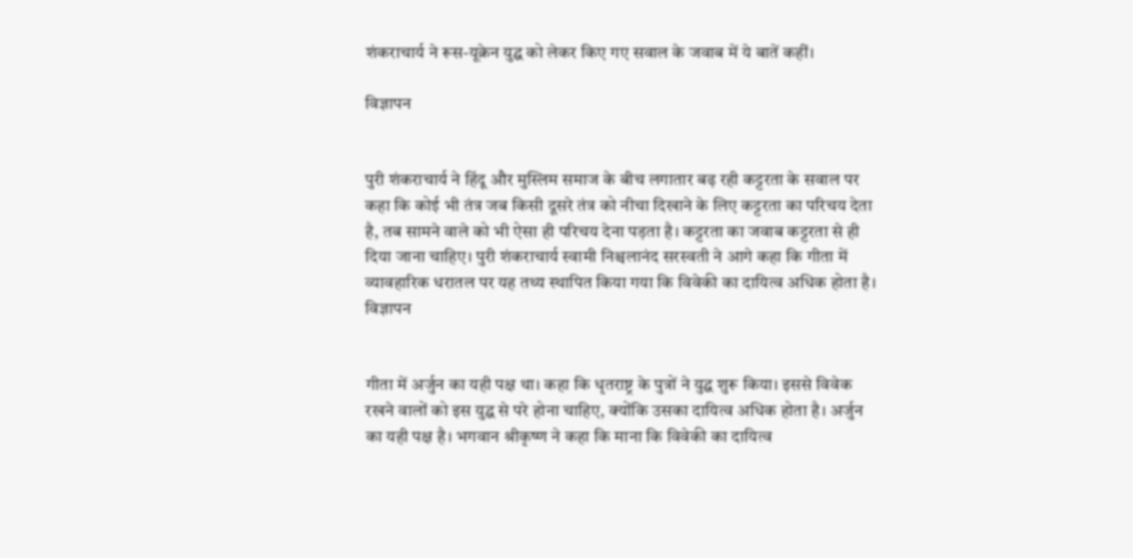शंकराचार्य ने रूस-यूक्रेन युद्घ को लेकर किए गए सवाल के जवाब में ये बातें कहीं।

विज्ञापन


पुरी शंकराचार्य ने हिंदू और मुस्लिम समाज के बीच लगातार बढ़ रही कट्टरता के सवाल पर कहा कि कोई भी तंत्र जब किसी दूसरे तंत्र को नीचा दिखाने के लिए कट्टरता का परिचय देता है, तब सामने वाले को भी ऐसा ही परिचय देना पड़ता है। कट्टरता का जवाब कट्टरता से ही दिया जाना चाहिए। पुरी शंकराचार्य स्वामी निश्चलानंद सरस्वती ने आगे कहा कि गीता में व्यावहारिक धरातल पर यह तथ्य स्थापित किया गया कि विवेकी का दायित्व अधिक होता है।
विज्ञापन


गीता में अर्जुन का यही पक्ष था। कहा कि धृतराष्ट्र के पुत्रों ने युद्घ शुरू किया। इससे विवेक रखने वालों को इस युद्घ से परे होना चाहिए, क्योंकि उसका दायित्व अधिक होता है। अर्जुन का यही पक्ष है। भगवान श्रीकृष्ण ने कहा कि माना कि विवेकी का दायित्व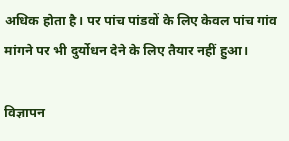अधिक होता है। पर पांच पांडवों के लिए केवल पांच गांव मांगने पर भी दुर्योधन देने के लिए तैयार नहीं हुआ।

विज्ञापन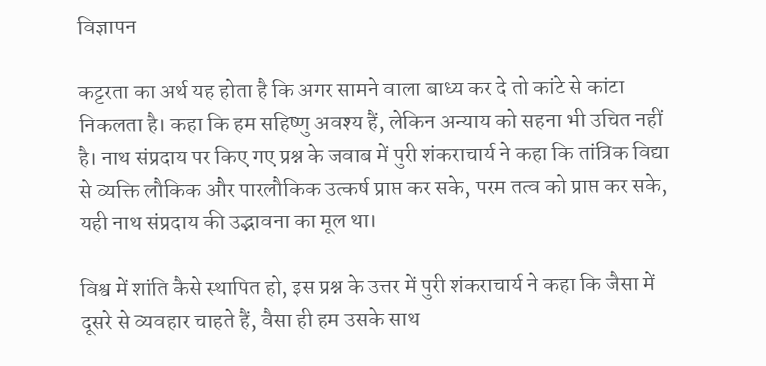विज्ञापन

कट्टरता का अर्थ यह होता है कि अगर सामने वाला बाध्य कर दे तो कांटे से कांटा निकलता है। कहा कि हम सहिष्णु अवश्य हैं, लेकिन अन्याय को सहना भी उचित नहीं है। नाथ संप्रदाय पर किए गए प्रश्न के जवाब में पुरी शंकराचार्य ने कहा कि तांत्रिक विद्या से व्यक्ति लौकिक और पारलौकिक उत्कर्ष प्राप्त कर सके, परम तत्व को प्राप्त कर सके, यही नाथ संप्रदाय की उद्भावना का मूल था।

विश्व में शांति कैसे स्थापित हो, इस प्रश्न के उत्तर में पुरी शंकराचार्य ने कहा कि जैसा में दूसरे से व्यवहार चाहते हैं, वैसा ही हम उसके साथ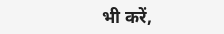भी करें,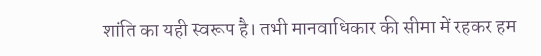शांति का यही स्वरूप है। तभी मानवाधिकार की सीमा में रहकर हम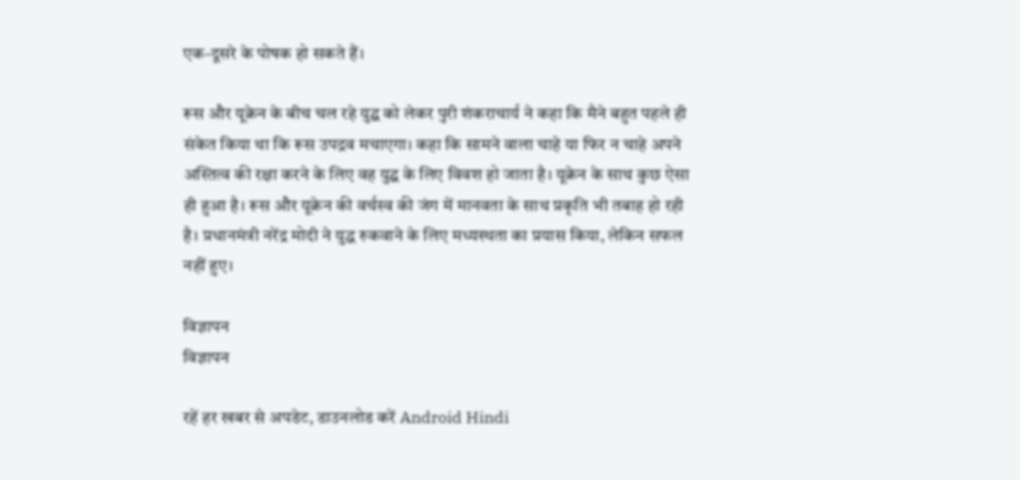एक-दूसरे के पोषक हो सकते हैं।

रूस और यूक्रेन के बीच चल रहे युद्घ को लेकर पुरी शंकराचार्य ने कहा कि मैने बहुत पहले ही संकेत किया था कि रूस उपद्रव मचाएगा। कहा कि सामने वाला चाहे या फिर न चाहे अपने अस्तित्व की रक्षा करने के लिए वह युद्घ के लिए विवश हो जाता है। यूक्रेन के साथ कुछ ऐसा ही हुआ है। रूस और यूक्रेन की वर्चस्व की जंग में मानवता के साथ प्रकृति भी तबाह हो रही है। प्रधानमंत्री नरेंद्र मोदी ने युद्ध रुकवाने के लिए मध्यस्थता का प्रयास किया, लेकिन सफल नहीं हुए।

विज्ञापन
विज्ञापन

रहें हर खबर से अपडेट, डाउनलोड करें Android Hindi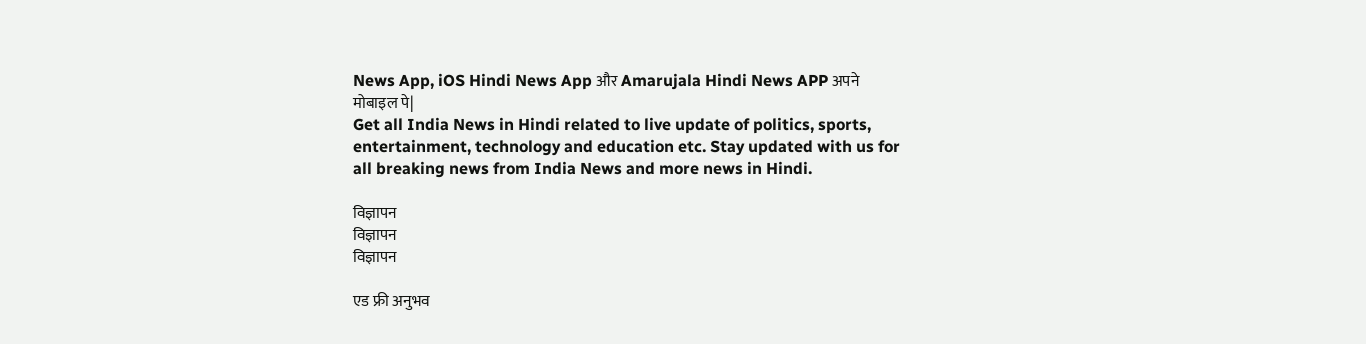News App, iOS Hindi News App और Amarujala Hindi News APP अपने मोबाइल पे|
Get all India News in Hindi related to live update of politics, sports, entertainment, technology and education etc. Stay updated with us for all breaking news from India News and more news in Hindi.

विज्ञापन
विज्ञापन
विज्ञापन

एड फ्री अनुभव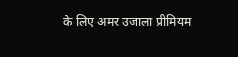के लिए अमर उजाला प्रीमियम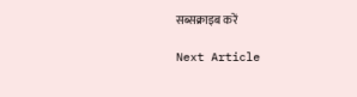सब्सक्राइब करें

Next Article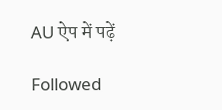AU ऐप में पढ़ें

Followed